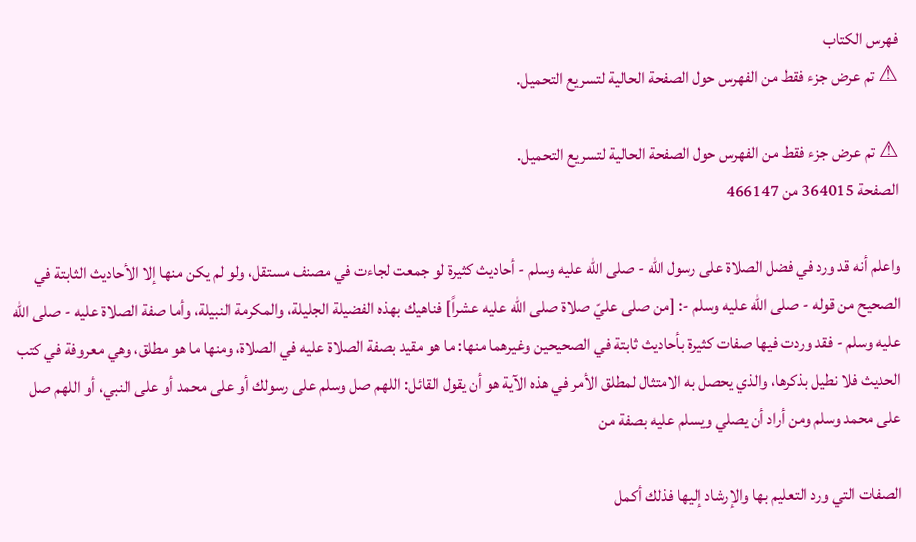فهرس الكتاب
⚠ تم عرض جزء فقط من الفهرس حول الصفحة الحالية لتسريع التحميل.

⚠ تم عرض جزء فقط من الفهرس حول الصفحة الحالية لتسريع التحميل.
الصفحة 364015 من 466147

واعلم أنه قد ورد في فضل الصلاة على رسول الله - صلى الله عليه وسلم - أحاديث كثيرة لو جمعت لجاءت في مصنف مستقل، ولو لم يكن منها إلا الأحاديث الثابتة في الصحيح من قوله - صلى الله عليه وسلم -: [من صلى عليّ صلاة صلى الله عليه عشراً] فناهيك بهذه الفضيلة الجليلة، والمكرمة النبيلة، وأما صفة الصلاة عليه - صلى الله عليه وسلم - فقد وردت فيها صفات كثيرة بأحاديث ثابتة في الصحيحين وغيرهما منها: ما هو مقيد بصفة الصلاة عليه في الصلاة، ومنها ما هو مطلق، وهي معروفة في كتب الحديث فلا نطيل بذكرها، والذي يحصل به الامتثال لمطلق الأمر في هذه الآية هو أن يقول القائل: اللهم صل وسلم على رسولك أو على محمد أو على النبي، أو اللهم صل على محمد وسلم ومن أراد أن يصلي ويسلم عليه بصفة من

الصفات التي ورد التعليم بها والإرشاد إليها فذلك أكمل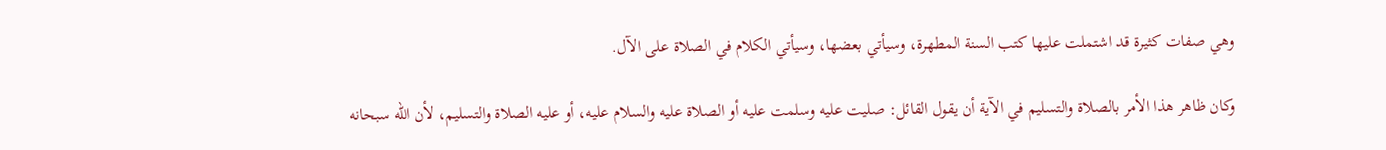وهي صفات كثيرة قد اشتملت عليها كتب السنة المطهرة، وسيأتي بعضها، وسيأتي الكلام في الصلاة على الآل.

وكان ظاهر هذا الأمر بالصلاة والتسليم في الآية أن يقول القائل: صليت عليه وسلمت عليه أو الصلاة عليه والسلام عليه، أو عليه الصلاة والتسليم، لأن الله سبحانه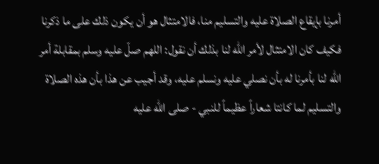أمرنا بإيقاع الصلاة عليه والتسليم منا، فالامتثال هو أن يكون ذلك على ما ذكرنا فكيف كان الامتثال لأمر الله لنا بذلك أن نقول: اللهم صلّ عليه وسلم بمقابلة أمر الله لنا بأمرنا له بأن نصلي عليه ونسلم عليه، وقد أجيب عن هذا بأن هذه الصلاة والتسليم لما كانتا شعاراً عظيماً للنبي - صلى الله عليه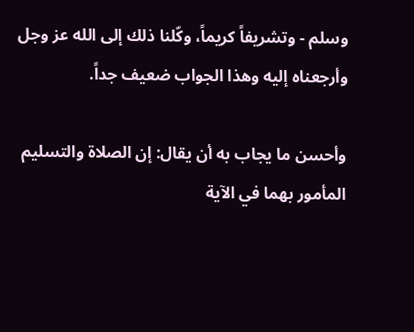وسلم - وتشريفاً كريماً، وكّلنا ذلك إلى الله عز وجل وأرجعناه إليه وهذا الجواب ضعيف جداً.

وأحسن ما يجاب به أن يقال: إن الصلاة والتسليم المأمور بهما في الآية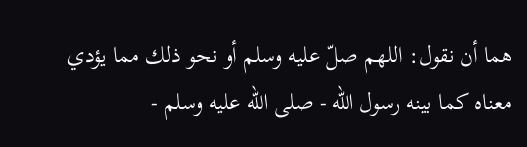هما أن نقول: اللهم صلّ عليه وسلم أو نحو ذلك مما يؤدي معناه كما بينه رسول الله - صلى الله عليه وسلم -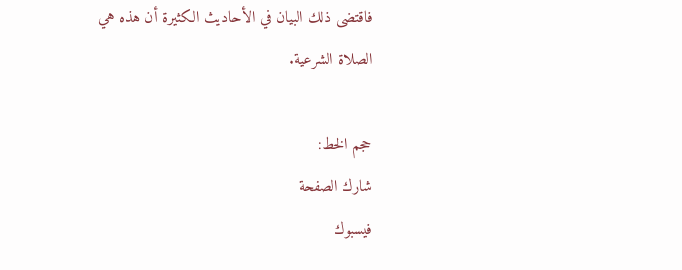فاقتضى ذلك البيان في الأحاديث الكثيرة أن هذه هي الصلاة الشرعية.

حجم الخط:
شارك الصفحة
فيسبوك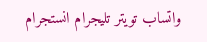واتساب تويتر تليجرام انستجرام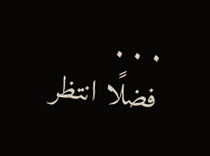. . .
فضلًا انتظر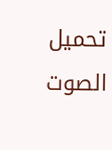تحميل الصوت